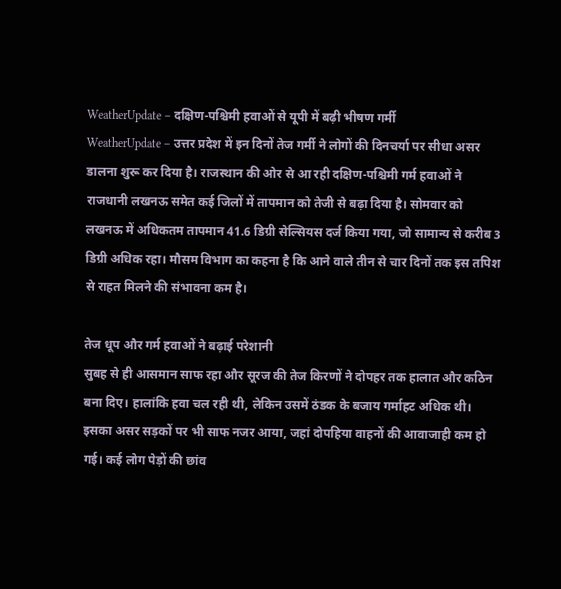WeatherUpdate – दक्षिण-पश्चिमी हवाओं से यूपी में बढ़ी भीषण गर्मी
WeatherUpdate – उत्तर प्रदेश में इन दिनों तेज गर्मी ने लोगों की दिनचर्या पर सीधा असर डालना शुरू कर दिया है। राजस्थान की ओर से आ रही दक्षिण-पश्चिमी गर्म हवाओं ने राजधानी लखनऊ समेत कई जिलों में तापमान को तेजी से बढ़ा दिया है। सोमवार को लखनऊ में अधिकतम तापमान 41.6 डिग्री सेल्सियस दर्ज किया गया, जो सामान्य से करीब 3 डिग्री अधिक रहा। मौसम विभाग का कहना है कि आने वाले तीन से चार दिनों तक इस तपिश से राहत मिलने की संभावना कम है।

तेज धूप और गर्म हवाओं ने बढ़ाई परेशानी
सुबह से ही आसमान साफ रहा और सूरज की तेज किरणों ने दोपहर तक हालात और कठिन बना दिए। हालांकि हवा चल रही थी, लेकिन उसमें ठंडक के बजाय गर्माहट अधिक थी। इसका असर सड़कों पर भी साफ नजर आया, जहां दोपहिया वाहनों की आवाजाही कम हो गई। कई लोग पेड़ों की छांव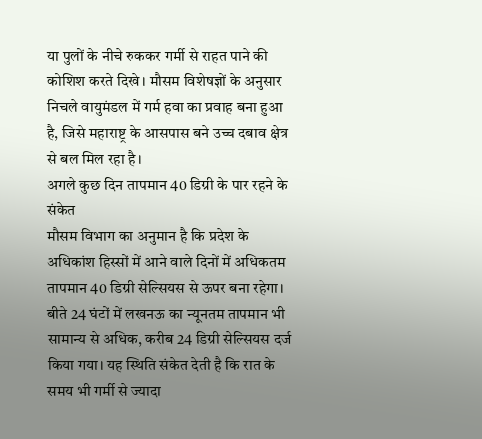या पुलों के नीचे रुककर गर्मी से राहत पाने की कोशिश करते दिखे। मौसम विशेषज्ञों के अनुसार निचले वायुमंडल में गर्म हवा का प्रवाह बना हुआ है, जिसे महाराष्ट्र के आसपास बने उच्च दबाव क्षेत्र से बल मिल रहा है।
अगले कुछ दिन तापमान 40 डिग्री के पार रहने के संकेत
मौसम विभाग का अनुमान है कि प्रदेश के अधिकांश हिस्सों में आने वाले दिनों में अधिकतम तापमान 40 डिग्री सेल्सियस से ऊपर बना रहेगा। बीते 24 घंटों में लखनऊ का न्यूनतम तापमान भी सामान्य से अधिक, करीब 24 डिग्री सेल्सियस दर्ज किया गया। यह स्थिति संकेत देती है कि रात के समय भी गर्मी से ज्यादा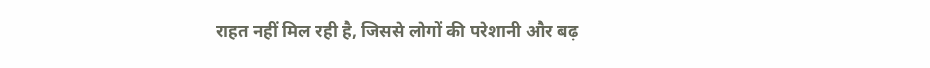राहत नहीं मिल रही है, जिससे लोगों की परेशानी और बढ़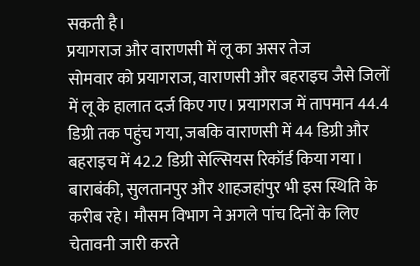सकती है।
प्रयागराज और वाराणसी में लू का असर तेज
सोमवार को प्रयागराज, वाराणसी और बहराइच जैसे जिलों में लू के हालात दर्ज किए गए। प्रयागराज में तापमान 44.4 डिग्री तक पहुंच गया, जबकि वाराणसी में 44 डिग्री और बहराइच में 42.2 डिग्री सेल्सियस रिकॉर्ड किया गया। बाराबंकी, सुलतानपुर और शाहजहांपुर भी इस स्थिति के करीब रहे। मौसम विभाग ने अगले पांच दिनों के लिए चेतावनी जारी करते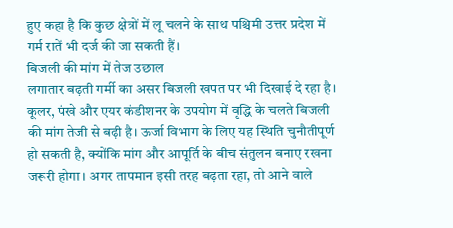हुए कहा है कि कुछ क्षेत्रों में लू चलने के साथ पश्चिमी उत्तर प्रदेश में गर्म रातें भी दर्ज की जा सकती हैं।
बिजली की मांग में तेज उछाल
लगातार बढ़ती गर्मी का असर बिजली खपत पर भी दिखाई दे रहा है। कूलर, पंखे और एयर कंडीशनर के उपयोग में वृद्धि के चलते बिजली की मांग तेजी से बढ़ी है। ऊर्जा विभाग के लिए यह स्थिति चुनौतीपूर्ण हो सकती है, क्योंकि मांग और आपूर्ति के बीच संतुलन बनाए रखना जरूरी होगा। अगर तापमान इसी तरह बढ़ता रहा, तो आने वाले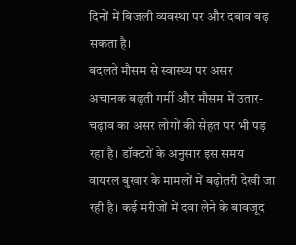दिनों में बिजली व्यवस्था पर और दबाव बढ़ सकता है।
बदलते मौसम से स्वास्थ्य पर असर
अचानक बढ़ती गर्मी और मौसम में उतार-चढ़ाव का असर लोगों की सेहत पर भी पड़ रहा है। डॉक्टरों के अनुसार इस समय वायरल बुखार के मामलों में बढ़ोतरी देखी जा रही है। कई मरीजों में दवा लेने के बावजूद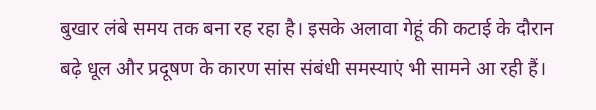बुखार लंबे समय तक बना रह रहा है। इसके अलावा गेहूं की कटाई के दौरान बढ़े धूल और प्रदूषण के कारण सांस संबंधी समस्याएं भी सामने आ रही हैं।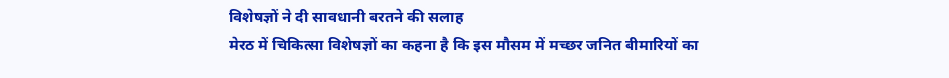विशेषज्ञों ने दी सावधानी बरतने की सलाह
मेरठ में चिकित्सा विशेषज्ञों का कहना है कि इस मौसम में मच्छर जनित बीमारियों का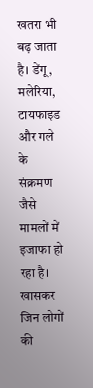खतरा भी बढ़ जाता है। डेंगू, मलेरिया, टायफाइड और गले के संक्रमण जैसे मामलों में इजाफा हो रहा है। खासकर जिन लोगों की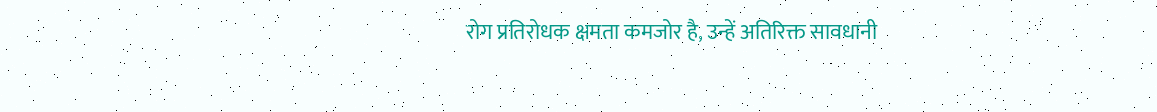रोग प्रतिरोधक क्षमता कमजोर है, उन्हें अतिरिक्त सावधानी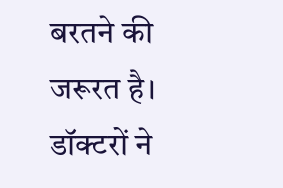बरतने की जरूरत है। डॉक्टरों ने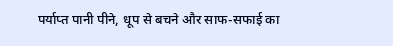पर्याप्त पानी पीने, धूप से बचने और साफ-सफाई का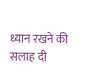ध्यान रखने की सलाह दी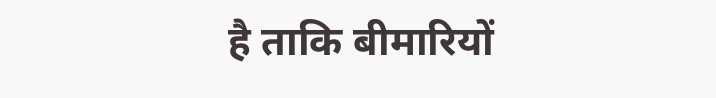है ताकि बीमारियों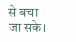से बचा जा सके।